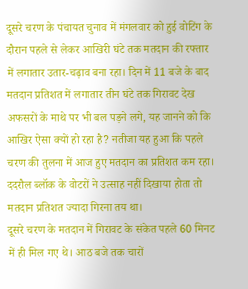दूसरे चरण के पंचायत चुनाव में मंगलवार को हुई वोटिंग के दौरान पहले से लेकर आखिरी घंटे तक मतदान की रफ्तार में लगातार उतार-चढ़ाव बना रहा। दिन में 11 बजे के बाद मतदान प्रतिशत में लगातार तीन घंटे तक गिरावट देख अफसरों के माथे पर भी बल पड़ने लगे, यह जानने को कि आखिर ऐसा क्यों हो रहा है? नतीजा यह हुआ कि पहले चरण की तुलना में आज हुए मतदान का प्रतिशत कम रहा। ददरौल ब्लॉक के वोटरों ने उत्साह नहीं दिखाया होता तो मतदान प्रतिशत ज्यादा गिरना तय था।
दूसरे चरण के मतदान में गिरावट के संकेत पहले 60 मिनट में ही मिल गए थे। आठ बजे तक चारों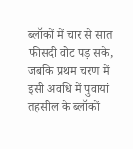ब्लॉकों में चार से सात फीसदी वोट पड़ सके, जबकि प्रथम चरण में इसी अवधि में पुवायां तहसील के ब्लॉकों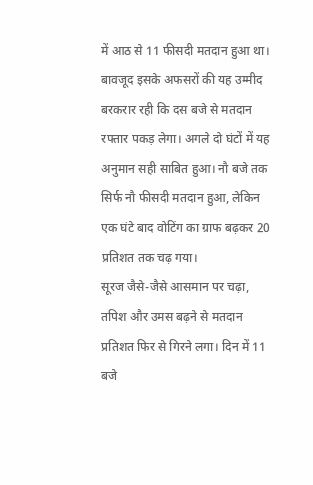में आठ से 11 फीसदी मतदान हुआ था। बावजूद इसके अफसरों की यह उम्मीद बरकरार रही कि दस बजे से मतदान रफ्तार पकड़ लेगा। अगले दो घंटों में यह अनुमान सही साबित हुआ। नौ बजे तक सिर्फ नौ फीसदी मतदान हुआ, लेकिन एक घंटे बाद वोटिंग का ग्राफ बढ़कर 20 प्रतिशत तक चढ़ गया।
सूरज जैसे-जैसे आसमान पर चढ़ा, तपिश और उमस बढ़ने से मतदान प्रतिशत फिर से गिरने लगा। दिन में 11 बजे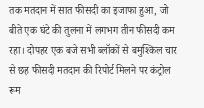तक मतदान में सात फीसदी का इजाफा हुआ, जो बीते एक घंटे की तुलना में लगभग तीन फीसदी कम रहा। दोपहर एक बजे सभी ब्लॉकों से बमुश्किल चार से छह फीसदी मतदान की रिपोर्ट मिलने पर कंट्रोल रूम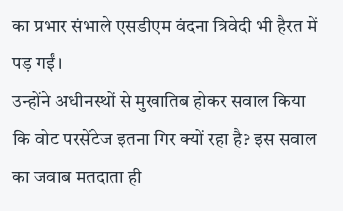का प्रभार संभाले एसडीएम वंदना त्रिवेदी भी हैरत में पड़ गईं।
उन्होंने अधीनस्थों से मुखातिब होकर सवाल किया कि वोट परसेंटेज इतना गिर क्यों रहा है? इस सवाल का जवाब मतदाता ही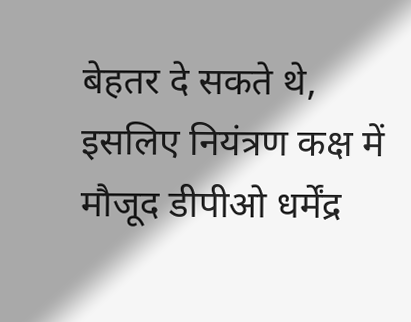बेहतर दे सकते थे, इसलिए नियंत्रण कक्ष में मौजूद डीपीओ धर्मेंद्र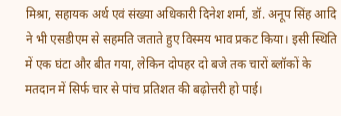मिश्रा, सहायक अर्थ एवं संख्या अधिकारी दिनेश शर्मा, डॉ. अनूप सिंह आदि ने भी एसडीएम से सहमति जताते हुए विस्मय भाव प्रकट किया। इसी स्थिति में एक घंटा और बीत गया, लेकिन दोपहर दो बजे तक चारों ब्लॉकों के मतदान में सिर्फ चार से पांच प्रतिशत की बढ़ोत्तरी हो पाई।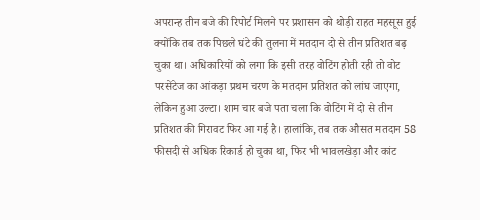अपरान्ह तीन बजे की रिपोर्ट मिलने पर प्रशासन को थोड़ी राहत महसूस हुई क्योंकि तब तक पिछले घंटे की तुलना में मतदान दो से तीन प्रतिशत बढ़ चुका था। अधिकारियों को लगा कि इसी तरह वोटिंग होती रही तो वोट परसेंटेज का आंकड़ा प्रथम चरण के मतदान प्रतिशत को लांघ जाएगा, लेकिन हुआ उल्टा। शाम चार बजे पता चला कि वोटिंग में दो से तीन प्रतिशत की गिरावट फिर आ गई है। हालांकि, तब तक औसत मतदान 58 फीसदी से अधिक रिकार्ड हो चुका था, फिर भी भावलखेड़ा और कांट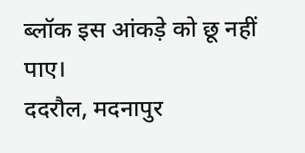ब्लॉक इस आंकड़े को छू नहीं पाए।
ददरौल, मदनापुर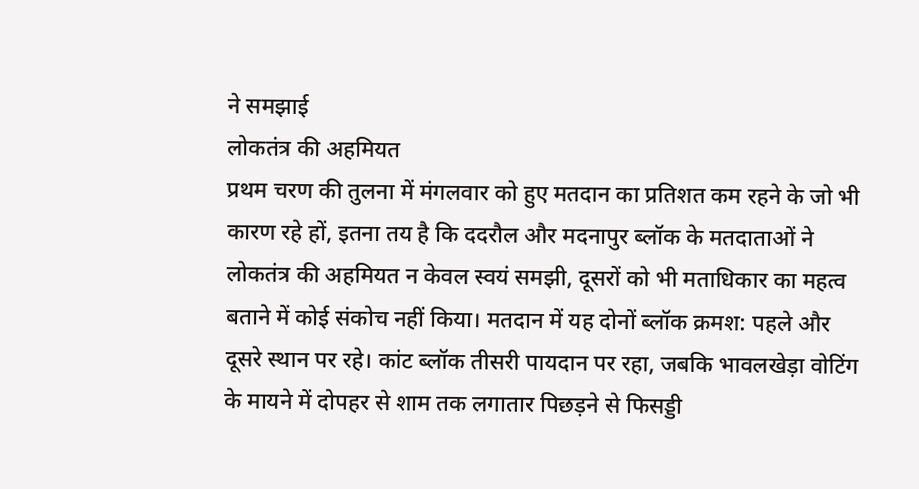ने समझाई
लोकतंत्र की अहमियत
प्रथम चरण की तुलना में मंगलवार को हुए मतदान का प्रतिशत कम रहने के जो भी कारण रहे हों, इतना तय है कि ददरौल और मदनापुर ब्लॉक के मतदाताओं ने लोकतंत्र की अहमियत न केवल स्वयं समझी, दूसरों को भी मताधिकार का महत्व बताने में कोई संकोच नहीं किया। मतदान में यह दोनों ब्लॉक क्रमश: पहले और दूसरे स्थान पर रहे। कांट ब्लॉक तीसरी पायदान पर रहा, जबकि भावलखेड़ा वोटिंग के मायने में दोपहर से शाम तक लगातार पिछड़ने से फिसड्डी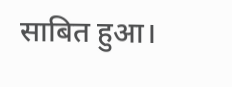साबित हुआ।